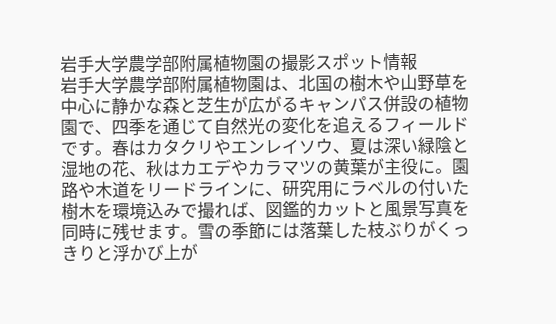岩手大学農学部附属植物園の撮影スポット情報
岩手大学農学部附属植物園は、北国の樹木や山野草を中心に静かな森と芝生が広がるキャンパス併設の植物園で、四季を通じて自然光の変化を追えるフィールドです。春はカタクリやエンレイソウ、夏は深い緑陰と湿地の花、秋はカエデやカラマツの黄葉が主役に。園路や木道をリードラインに、研究用にラベルの付いた樹木を環境込みで撮れば、図鑑的カットと風景写真を同時に残せます。雪の季節には落葉した枝ぶりがくっきりと浮かび上が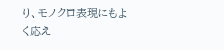り、モノクロ表現にもよく応え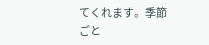てくれます。季節ごと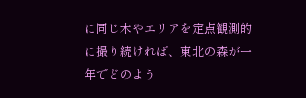に同じ木やエリアを定点観測的に撮り続ければ、東北の森が一年でどのよう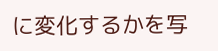に変化するかを写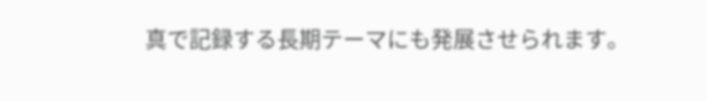真で記録する長期テーマにも発展させられます。